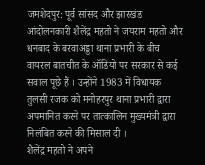जमशेदपुर: पूर्व सांसद और झारखंड आंदोलनकारी शैलेंद्र महतो ने जयराम महतो और धनबाद के बरवाअड्डा थाना प्रभारी के बीच वायरल बातचीत के ऑडियो पर सरकार से कई सवाल पूछे हैं । उन्होंने 1983 में विधायक तुलसी रजक को मनोहरपुर थाना प्रभारी द्वारा अपमानित करने पर तात्कालिन मुख्यमंत्री द्वारा निलंबित करने की मिसाल दी ।
शैलेंद्र महतो ने अपने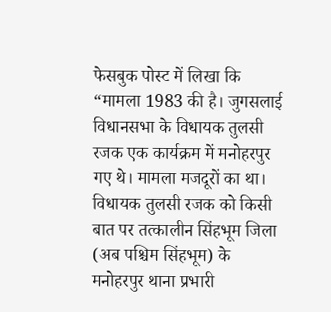फेसबुक पोस्ट में लिखा कि “मामला 1983 की है। जुगसलाई विधानसभा के विधायक तुलसी रजक एक कार्यक्रम में मनोहरपुर गए थे। मामला मजदूरों का था। विधायक तुलसी रजक को किसी बात पर तत्कालीन सिंहभूम जिला (अब पश्चिम सिंहभूम) के मनोहरपुर थाना प्रभारी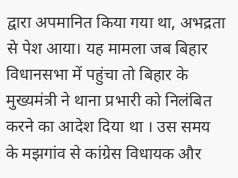द्वारा अपमानित किया गया था, अभद्रता से पेश आया। यह मामला जब बिहार विधानसभा में पहुंचा तो बिहार के मुख्यमंत्री ने थाना प्रभारी को निलंबित करने का आदेश दिया था । उस समय के मझगांव से कांग्रेस विधायक और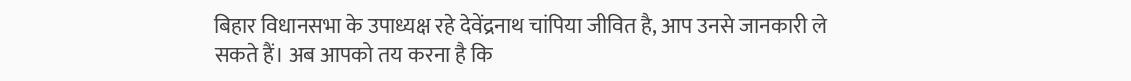बिहार विधानसभा के उपाध्यक्ष रहे देवेंद्रनाथ चांपिया जीवित है, आप उनसे जानकारी ले सकते हैं। अब आपको तय करना है कि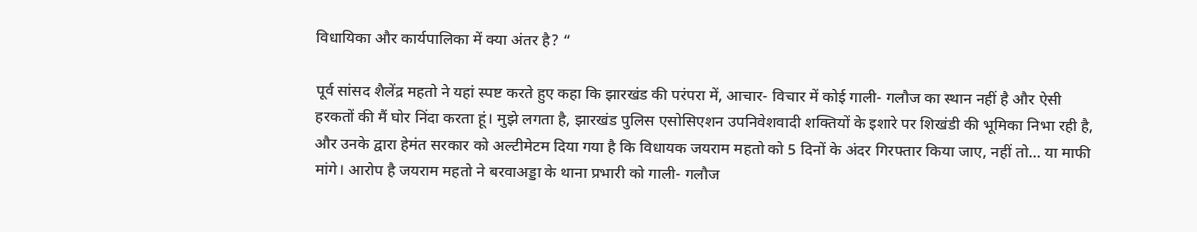विधायिका और कार्यपालिका में क्या अंतर है? “

पूर्व सांसद शैलेंद्र महतो ने यहां स्पष्ट करते हुए कहा कि झारखंड की परंपरा में, आचार- विचार में कोई गाली- गलौज का स्थान नहीं है और ऐसी हरकतों की मैं घोर निंदा करता हूं। मुझे लगता है, झारखंड पुलिस एसोसिएशन उपनिवेशवादी शक्तियों के इशारे पर शिखंडी की भूमिका निभा रही है, और उनके द्वारा हेमंत सरकार को अल्टीमेटम दिया गया है कि विधायक जयराम महतो को 5 दिनों के अंदर गिरफ्तार किया जाए, नहीं तो… या माफी मांगे। आरोप है जयराम महतो ने बरवाअड्डा के थाना प्रभारी को गाली- गलौज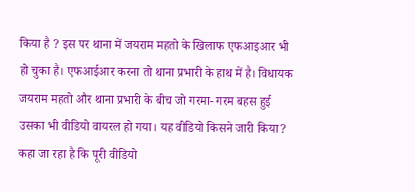किया है ? इस पर थाना में जयराम महतो के खिलाफ एफआइआर भी हो चुका है। एफआईआर करना तो थाना प्रभारी के हाथ में है। विधायक जयराम महतो और थाना प्रभारी के बीच जो गरमा- गरम बहस हुई उसका भी वीडियो वायरल हो गया। यह वीडियो किसने जारी किया? कहा जा रहा है कि पूरी वीडियो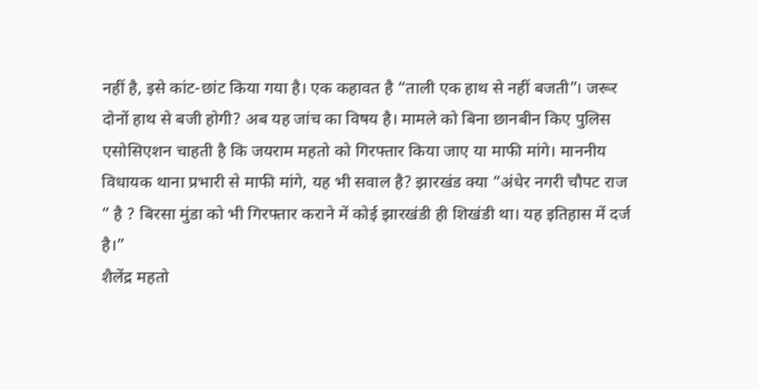नहीं है, इसे कांट-छांट किया गया है। एक कहावत है “ताली एक हाथ से नहीं बजती”। जरूर दोनों हाथ से बजी होगी? अब यह जांच का विषय है। मामले को बिना छानबीन किए पुलिस एसोसिएशन चाहती है कि जयराम महतो को गिरफ्तार किया जाए या माफी मांगे। माननीय विधायक थाना प्रभारी से माफी मांगे, यह भी सवाल है? झारखंड क्या “अंधेर नगरी चौपट राज ” है ? बिरसा मुंडा को भी गिरफ्तार कराने में कोई झारखंडी ही शिखंडी था। यह इतिहास में दर्ज है।”
शैलेंद्र महतो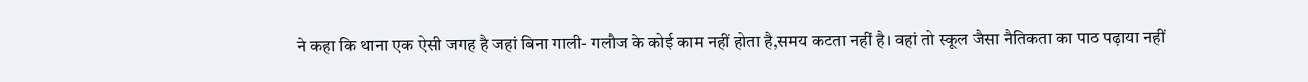ने कहा कि थाना एक ऐसी जगह है जहां बिना गाली- गलौज के कोई काम नहीं होता है,समय कटता नहीं है। वहां तो स्कूल जैसा नैतिकता का पाठ पढ़ाया नहीं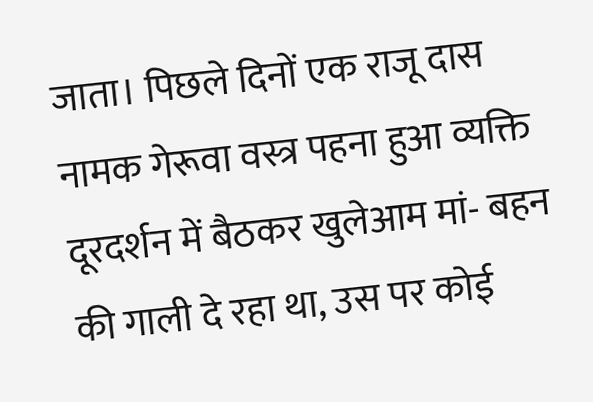जाता। पिछले दिनों एक राजू दास नामक गेरूवा वस्त्र पहना हुआ व्यक्ति दूरदर्शन में बैठकर खुलेआम मां- बहन की गाली दे रहा था, उस पर कोई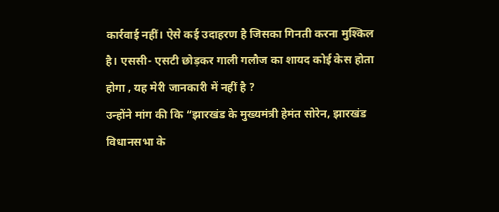कार्रवाई नहीं। ऐसे कई उदाहरण है जिसका गिनती करना मुश्किल है। एससी- एसटी छोड़कर गाली गलौज का शायद कोई केस होता होगा , यह मेरी जानकारी में नहीं है ?
उन्होंने मांग की कि “झारखंड के मुख्यमंत्री हेमंत सोरेन, झारखंड विधानसभा के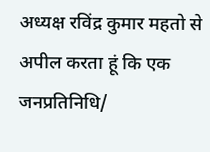अध्यक्ष रविंद्र कुमार महतो से अपील करता हूं कि एक जनप्रतिनिधि/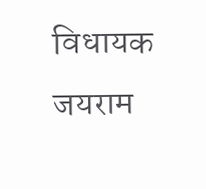विधायक जयराम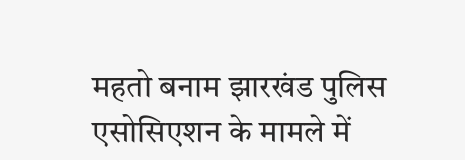महतो बनाम झारखंड पुलिस एसोसिएशन के मामले में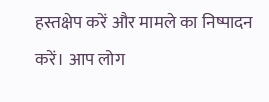हस्तक्षेप करें और मामले का निष्पादन करें। आप लोग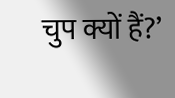चुप क्यों हैं?’